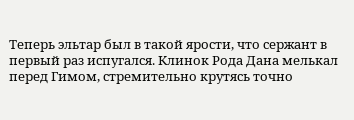Теперь эльтар был в такой ярости, что сержант в первый раз испугался. Клинок Рода Дана мелькал перед Гимом, стремительно крутясь точно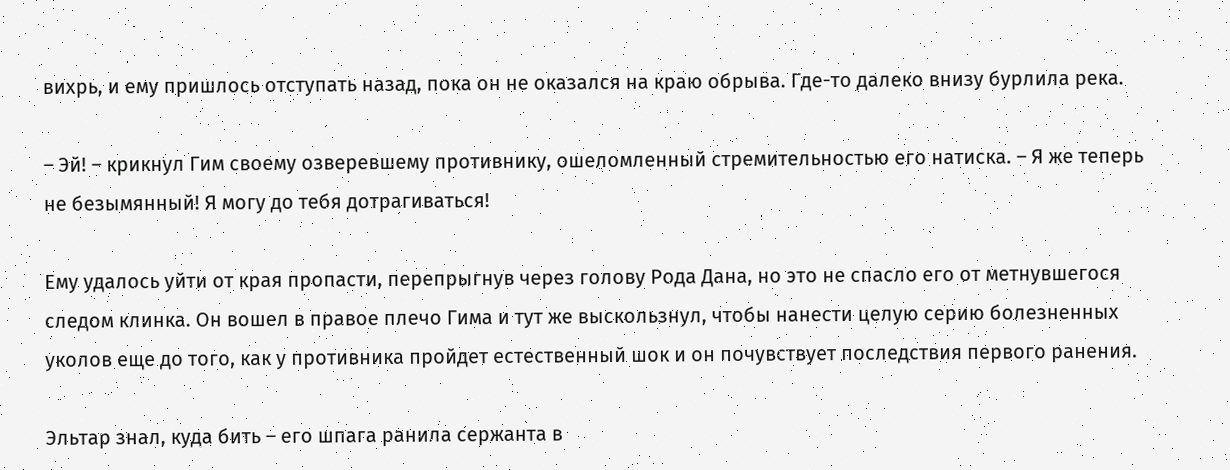вихрь, и ему пришлось отступать назад, пока он не оказался на краю обрыва. Где-то далеко внизу бурлила река.

– Эй! – крикнул Гим своему озверевшему противнику, ошеломленный стремительностью его натиска. – Я же теперь не безымянный! Я могу до тебя дотрагиваться!

Ему удалось уйти от края пропасти, перепрыгнув через голову Рода Дана, но это не спасло его от метнувшегося следом клинка. Он вошел в правое плечо Гима и тут же выскользнул, чтобы нанести целую серию болезненных уколов еще до того, как у противника пройдет естественный шок и он почувствует последствия первого ранения.

Эльтар знал, куда бить – его шпага ранила сержанта в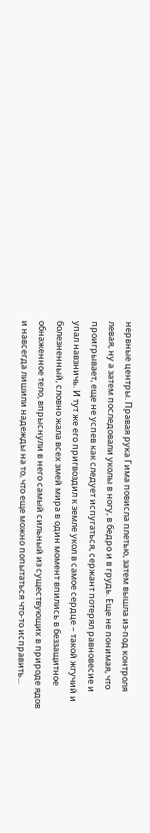нервные центры. Правая рука Гима повисла плетью, затем вышла из-под контроля левая, ну а затем последовали уколы в ногу, в бедро и в грудь. Еще не понимая, что проигрывает, еще не успев как следует испугаться, сержант потерял равновесие и упал навзничь. И тут же его пригвоздил к земле укол в самое сердце – такой жгучий и болезненный, словно жала всех змей мира в один момент впились в беззащитное обнаженное тело, впрыснули в него самый сильный из существующих в природе ядов и навсегда лишили надежды на то, что еще можно попытаться что-то исправить...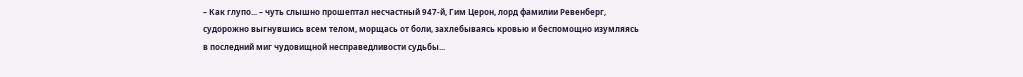– Как глупо... – чуть слышно прошептал несчастный 947-й, Гим Церон, лорд фамилии Ревенберг, судорожно выгнувшись всем телом, морщась от боли, захлебываясь кровью и беспомощно изумляясь в последний миг чудовищной несправедливости судьбы...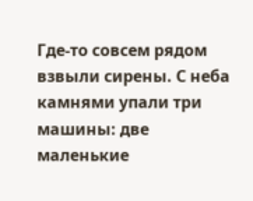Где-то совсем рядом взвыли сирены. С неба камнями упали три машины: две маленькие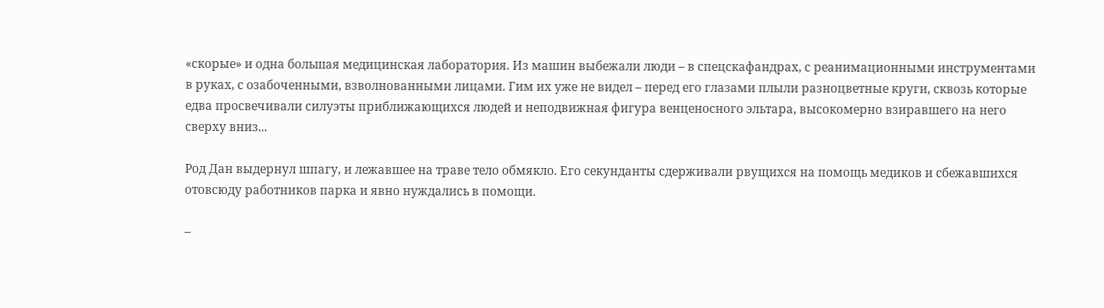«скорые» и одна большая медицинская лаборатория. Из машин выбежали люди – в спецскафандрах, с реанимационными инструментами в руках, с озабоченными, взволнованными лицами. Гим их уже не видел – перед его глазами плыли разноцветные круги, сквозь которые едва просвечивали силуэты приближающихся людей и неподвижная фигура венценосного эльтара, высокомерно взиравшего на него сверху вниз...

Род Дан выдернул шпагу, и лежавшее на траве тело обмякло. Его секунданты сдерживали рвущихся на помощь медиков и сбежавшихся отовсюду работников парка и явно нуждались в помощи.

–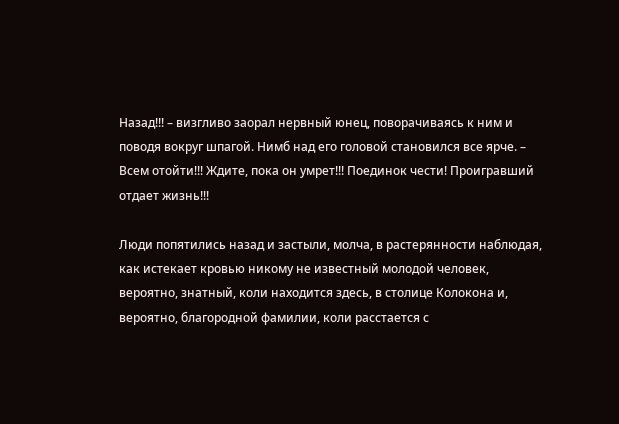Назад!!! – визгливо заорал нервный юнец, поворачиваясь к ним и поводя вокруг шпагой. Нимб над его головой становился все ярче. – Всем отойти!!! Ждите, пока он умрет!!! Поединок чести! Проигравший отдает жизнь!!!

Люди попятились назад и застыли, молча, в растерянности наблюдая, как истекает кровью никому не известный молодой человек, вероятно, знатный, коли находится здесь, в столице Колокона и, вероятно, благородной фамилии, коли расстается с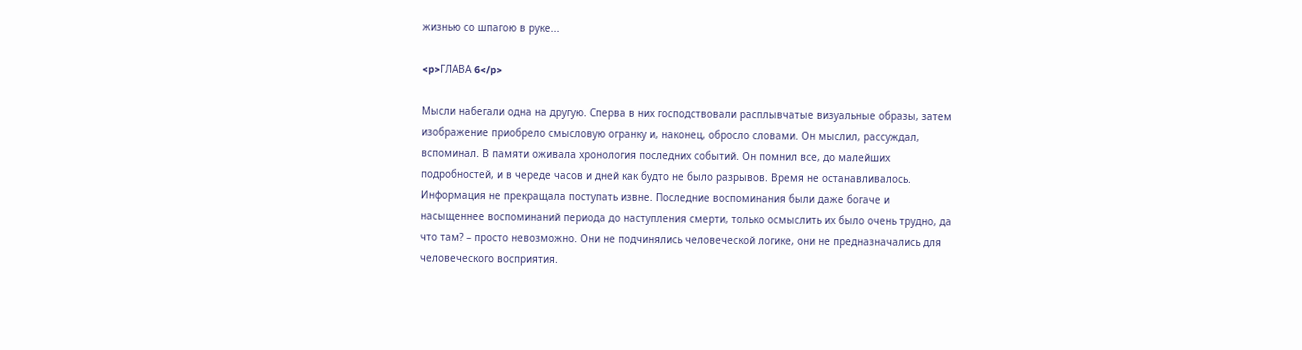жизнью со шпагою в руке...

<p>ГЛАВА 6</p>

Мысли набегали одна на другую. Сперва в них господствовали расплывчатые визуальные образы, затем изображение приобрело смысловую огранку и, наконец, обросло словами. Он мыслил, рассуждал, вспоминал. В памяти оживала хронология последних событий. Он помнил все, до малейших подробностей, и в череде часов и дней как будто не было разрывов. Время не останавливалось. Информация не прекращала поступать извне. Последние воспоминания были даже богаче и насыщеннее воспоминаний периода до наступления смерти, только осмыслить их было очень трудно, да что там? – просто невозможно. Они не подчинялись человеческой логике, они не предназначались для человеческого восприятия.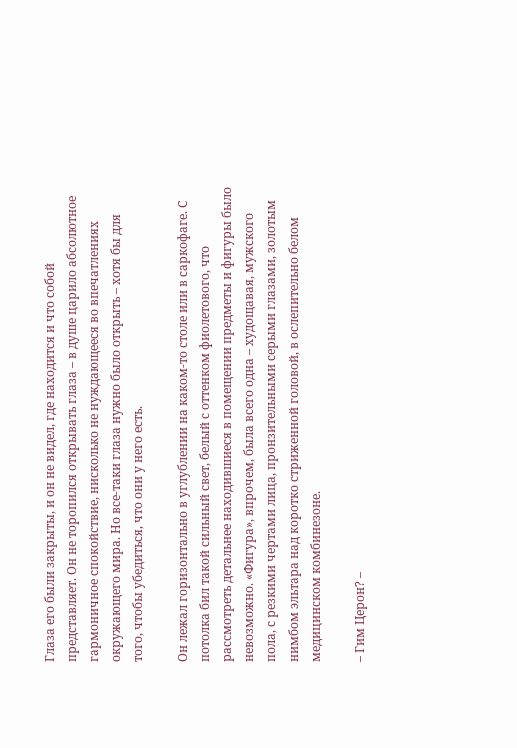Глаза его были закрыты, и он не видел, где находится и что собой представляет. Он не торопился открывать глаза – в душе царило абсолютное гармоничное спокойствие, нисколько не нуждающееся во впечатлениях окружающего мира. Но все-таки глаза нужно было открыть – хотя бы для того, чтобы убедиться, что они у него есть.

Он лежал горизонтально в углублении на каком-то столе или в саркофаге. С потолка бил такой сильный свет, белый с оттенком фиолетового, что рассмотреть детальнее находившиеся в помещении предметы и фигуры было невозможно. «Фигура», впрочем, была всего одна – худощавая, мужского пола, с резкими чертами лица, пронзительными серыми глазами, золотым нимбом эльтара над коротко стриженной головой, в ослепительно белом медицинском комбинезоне.

– Гим Церон? –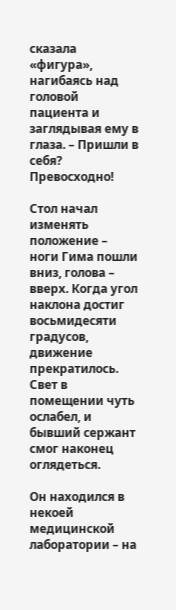сказала «фигура», нагибаясь над головой пациента и заглядывая ему в глаза. – Пришли в себя? Превосходно!

Стол начал изменять положение – ноги Гима пошли вниз, голова – вверх. Когда угол наклона достиг восьмидесяти градусов, движение прекратилось. Свет в помещении чуть ослабел, и бывший сержант смог наконец оглядеться.

Он находился в некоей медицинской лаборатории – на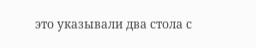это указывали два стола с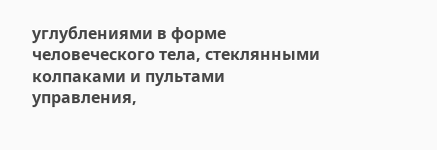углублениями в форме человеческого тела, стеклянными колпаками и пультами управления,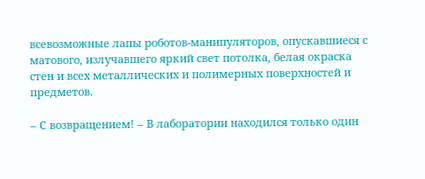всевозможные лапы роботов-манипуляторов, опускавшиеся с матового, излучавшего яркий свет потолка, белая окраска стен и всех металлических и полимерных поверхностей и предметов.

– С возвращением! – В лаборатории находился только один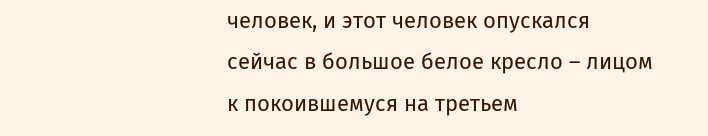человек, и этот человек опускался сейчас в большое белое кресло – лицом к покоившемуся на третьем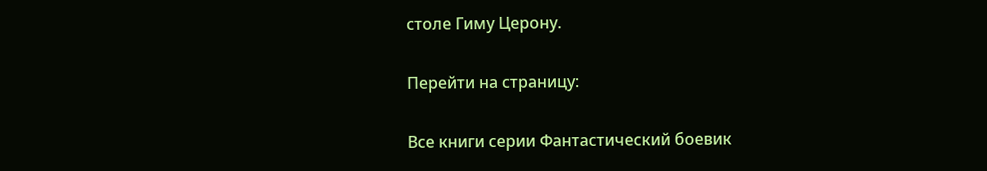столе Гиму Церону.

Перейти на страницу:

Все книги серии Фантастический боевик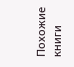Похожие книги